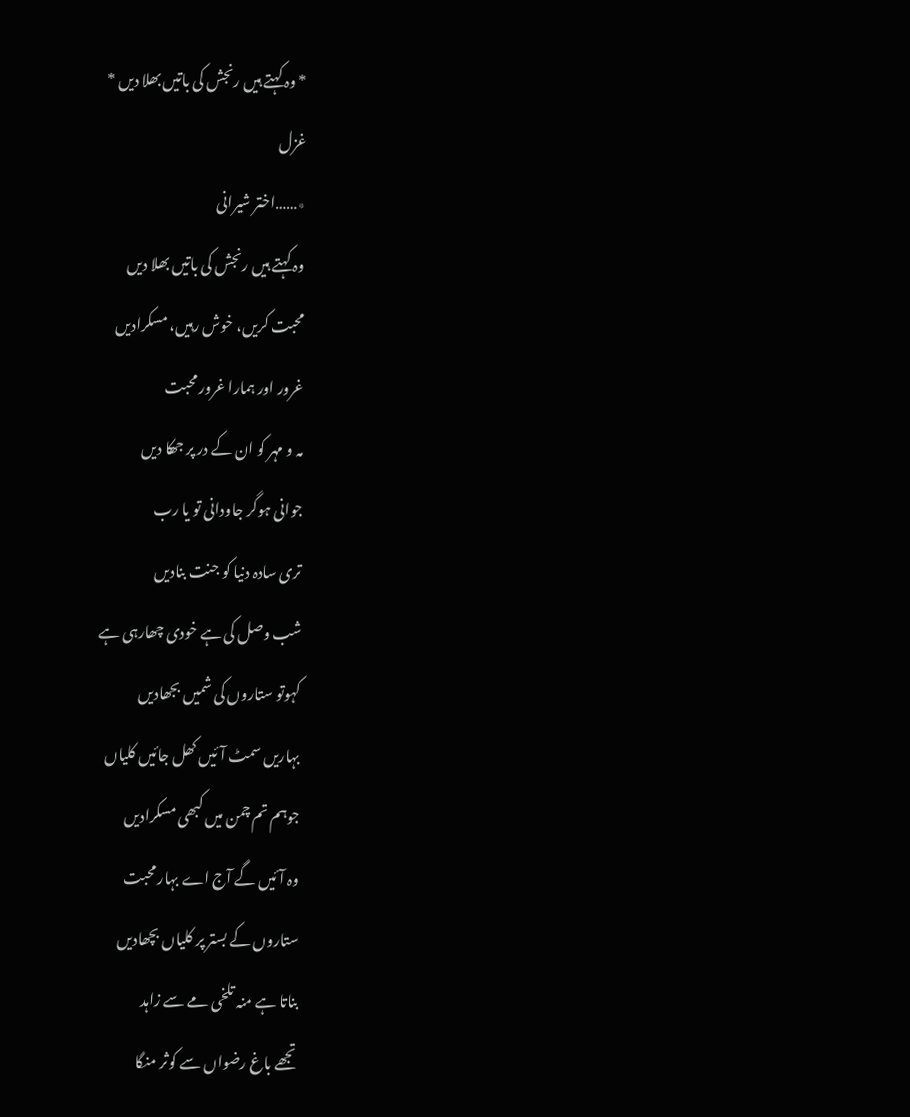* وہ کہتے ہیں رنجش کی باتیں بھلا دیں *
غزل
٭……اختر شیرانی
وہ کہتے ہیں رنجش کی باتیں بھلا دیں
محبت کریں، خوش رہیں، مسکرادیں
غرور اور ہمارا غرور محبت
مہ و مہر کو ان کے در پر جھکا دیں
جوانی ہوگر جاودانی تو یا رب
تری سادہ دنیا کو جنت بنادیں
شب وصل کی ہے خودی چھارہی ہے
کہوتو ستاروں کی شمیں بجھادیں
بہاریں سمٹ آئیں کھل جائیں کلیاں
جوہم تم چمن میں کبھی مسکرادیں
وہ آئیں گے آج اے بہار محبت
ستاروں کے بستر پر کلیاں بچھادیں
بناتا ہے منہ تلخی مے سے زاہد
تجھے باغ رضواں سے کوثر منگا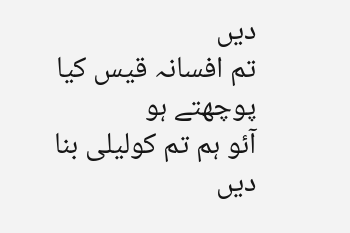دیں
تم افسانہ قیس کیا پوچھتے ہو
آئو ہم تم کولیلی بنا دیں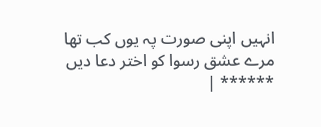انہیں اپنی صورت پہ یوں کب تھا
مرے عشق رسوا کو اختر دعا دیں
****** |